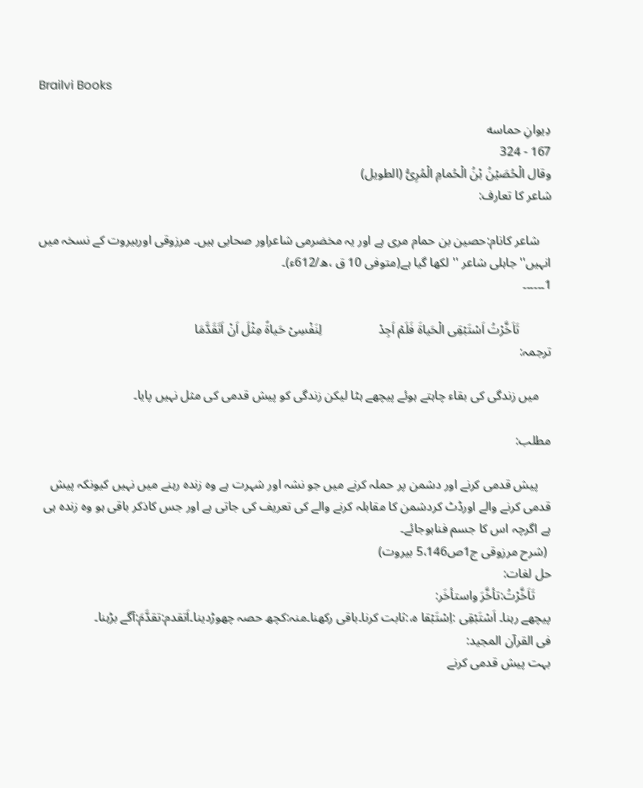Brailvi Books

دِيوانِ حماسه
167 - 324
وقال الْحُصَیْنُ بْنُ الْحُمامِ الْمُرِیُّ (الطویل)
شاعر کا تعارف:

    شاعر کانام:حصین بن حمام مری ہے اور یہ مخضرمی شاعراور صحابی ہیں۔ مرزوقی اوربیروت کے نسخہ میں انہیں''جاہلی شاعر ''لکھا گیا ہے(متوفی 10 ق ،ھ/612ء)۔
1۔۔۔۔۔۔

          تَاَخَّرْتُ اَسْتَبْقِی الْحَیاۃَ فَلَمْ اَجِدْ                  لِنَفْسِیْ حَیاۃً مِثْلَ اَنْ اَتَقَدَّمَا
ترجمہ:

    میں زندگی کی بقاء چاہتے ہوئے پیچھے ہٹا لیکن زندگی کو پیش قدمی کی مثل نہیں پایا۔

مطلب:

    پیش قدمی کرنے اور دشمن پر حملہ کرنے میں جو نشہ اور شہرت ہے وہ زندہ رہنے میں نہیں کیونکہ پیش قدمی کرنے والے اورڈٹ کردشمن کا مقابلہ کرنے والے کی تعریف کی جاتی ہے اور جس کاذکر باقی ہو وہ زندہ ہی ہے اگرچہ اس کا جسم فناہوجائے۔
 (شرح مرزوقی ج1ص5،146 بیروت)
حل لغات:
     تَاَخَّرْتُ:تأخَّرَ واستأخَر:
پیچھے رہنا۔ اَسْتَبْقِی :اِسْتَبْقا ہ،:ثابت کرنا۔باقی رکھنا۔منہ:کچھ حصہ چھوڑدینا۔اَتقدم:تقدَّمَ:آگے بڑہنا۔
فی القرآن المجید:
بہت پیش قدمی کرنے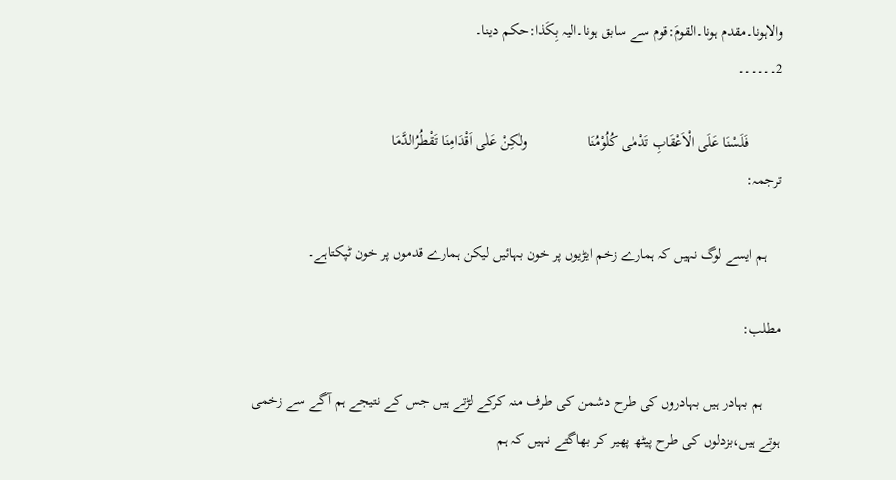والاہونا۔مقدم ہونا۔القومَ:قوم سے سابق ہونا۔الیہ بِکَذا:حکم دینا۔
2۔۔۔۔۔۔

         فَلَسْنَا عَلَی الْاَعْقَابِ تَدْمٰی کُلُوْمُنَا                ولٰکِنْ عَلٰی اَقْدَامِنَا تَقْطُرُالدَّمَا
ترجمہ:

    ہم ایسے لوگ نہیں کہ ہمارے زخم ایڑیوں پر خون بہائیں لیکن ہمارے قدموں پر خون ٹپکتاہے۔

مطلب:

     ہم بہادر ہیں بہادروں کی طرح دشمن کی طرف منہ کرکے لڑتے ہیں جس کے نتیجے ہم آگے سے زخمی ہوتے ہیں،بزدلوں کی طرح پیٹھ پھیر کر بھاگتے نہیں کہ ہم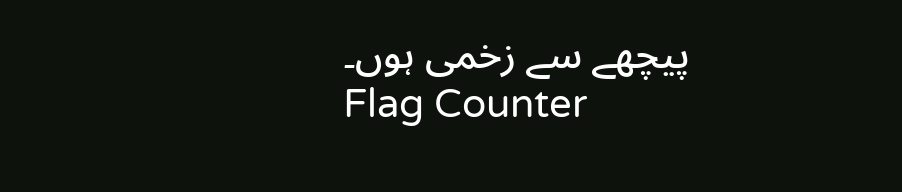پیچھے سے زخمی ہوں۔
Flag Counter